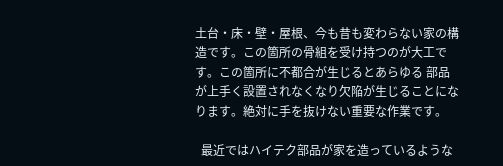土台・床・壁・屋根、今も昔も変わらない家の構造です。この箇所の骨組を受け持つのが大工です。この箇所に不都合が生じるとあらゆる 部品が上手く設置されなくなり欠陥が生じることになります。絶対に手を抜けない重要な作業です。

  最近ではハイテク部品が家を造っているような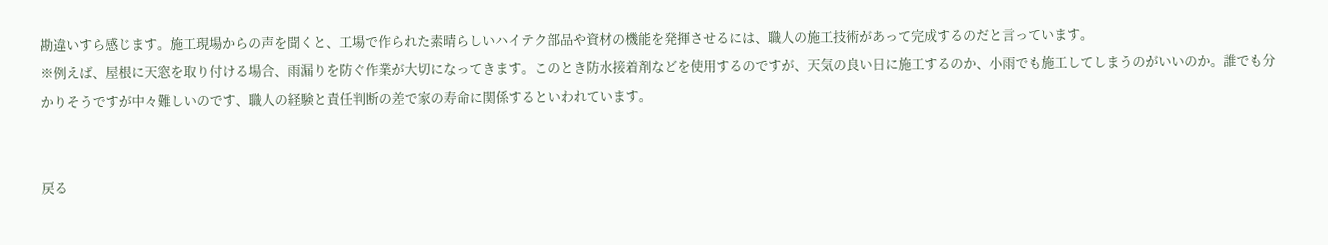勘違いすら感じます。施工現場からの声を聞くと、工場で作られた素晴らしいハイテク部品や資材の機能を発揮させるには、職人の施工技術があって完成するのだと言っています。
※例えば、屋根に天窓を取り付ける場合、雨漏りを防ぐ作業が大切になってきます。このとき防水接着剤などを使用するのですが、天気の良い日に施工するのか、小雨でも施工してしまうのがいいのか。誰でも分かりそうですが中々難しいのです、職人の経験と責任判断の差で家の寿命に関係するといわれています。


戻る